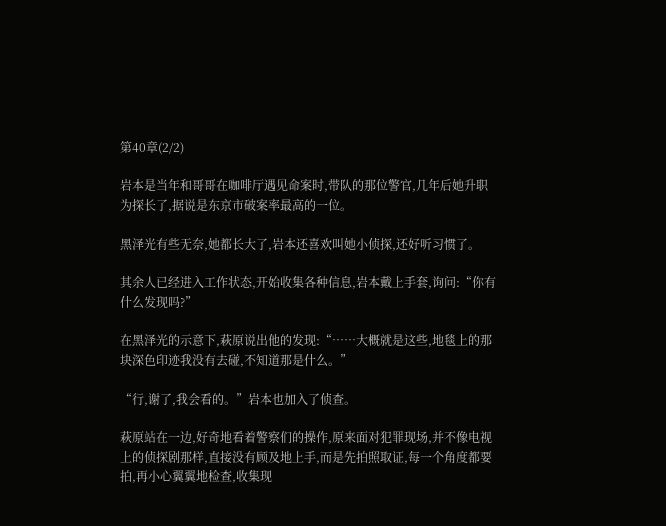第40章(2/2)

岩本是当年和哥哥在咖啡厅遇见命案时,带队的那位警官,几年后她升职为探长了,据说是东京市破案率最高的一位。

黑泽光有些无奈,她都长大了,岩本还喜欢叫她小侦探,还好听习惯了。

其余人已经进入工作状态,开始收集各种信息,岩本戴上手套,询问:“你有什么发现吗?”

在黑泽光的示意下,萩原说出他的发现:“……大概就是这些,地毯上的那块深色印迹我没有去碰,不知道那是什么。”

“行,谢了,我会看的。”岩本也加入了侦查。

萩原站在一边,好奇地看着警察们的操作,原来面对犯罪现场,并不像电视上的侦探剧那样,直接没有顾及地上手,而是先拍照取证,每一个角度都要拍,再小心翼翼地检查,收集现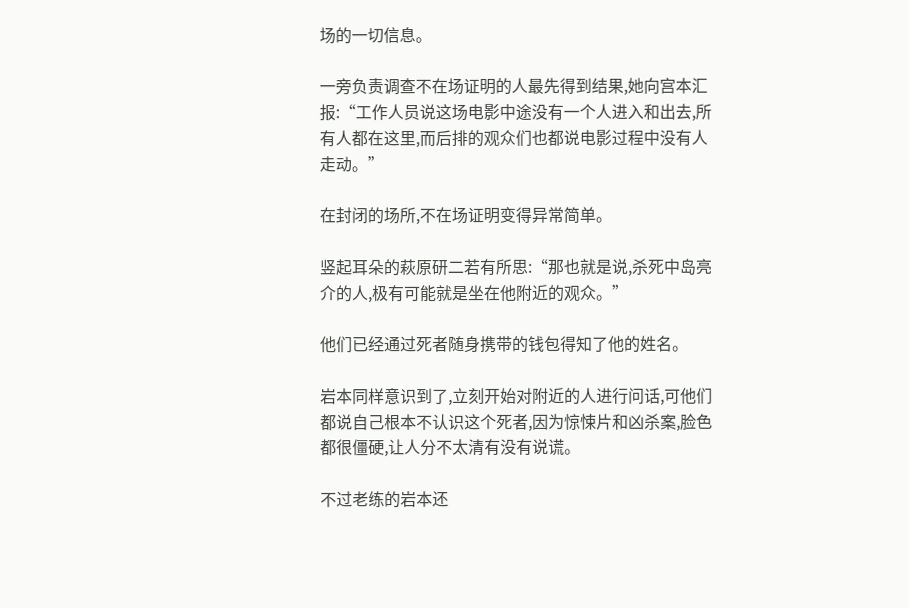场的一切信息。

一旁负责调查不在场证明的人最先得到结果,她向宫本汇报:“工作人员说这场电影中途没有一个人进入和出去,所有人都在这里,而后排的观众们也都说电影过程中没有人走动。”

在封闭的场所,不在场证明变得异常简单。

竖起耳朵的萩原研二若有所思:“那也就是说,杀死中岛亮介的人,极有可能就是坐在他附近的观众。”

他们已经通过死者随身携带的钱包得知了他的姓名。

岩本同样意识到了,立刻开始对附近的人进行问话,可他们都说自己根本不认识这个死者,因为惊悚片和凶杀案,脸色都很僵硬,让人分不太清有没有说谎。

不过老练的岩本还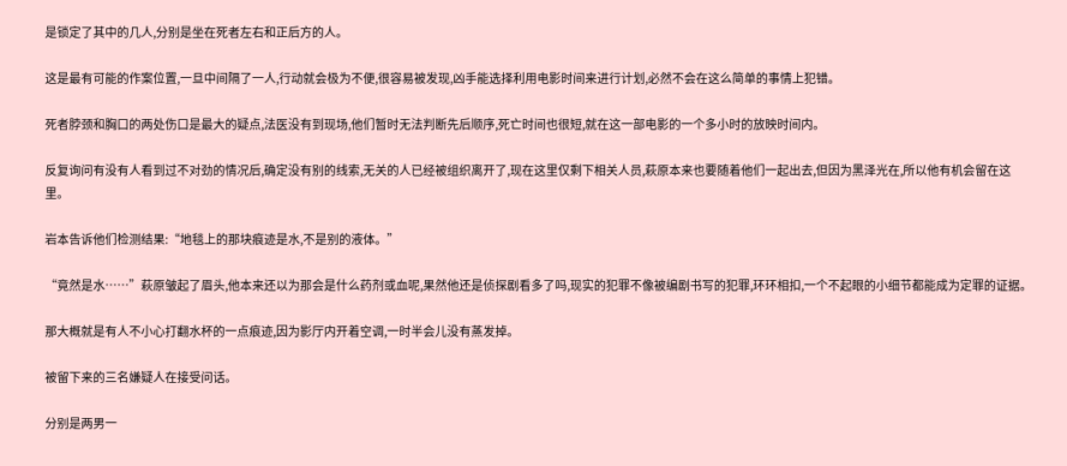是锁定了其中的几人,分别是坐在死者左右和正后方的人。

这是最有可能的作案位置,一旦中间隔了一人,行动就会极为不便,很容易被发现,凶手能选择利用电影时间来进行计划,必然不会在这么简单的事情上犯错。

死者脖颈和胸口的两处伤口是最大的疑点,法医没有到现场,他们暂时无法判断先后顺序,死亡时间也很短,就在这一部电影的一个多小时的放映时间内。

反复询问有没有人看到过不对劲的情况后,确定没有别的线索,无关的人已经被组织离开了,现在这里仅剩下相关人员,萩原本来也要随着他们一起出去,但因为黑泽光在,所以他有机会留在这里。

岩本告诉他们检测结果:“地毯上的那块痕迹是水,不是别的液体。”

“竟然是水……”萩原皱起了眉头,他本来还以为那会是什么药剂或血呢,果然他还是侦探剧看多了吗,现实的犯罪不像被编剧书写的犯罪,环环相扣,一个不起眼的小细节都能成为定罪的证据。

那大概就是有人不小心打翻水杯的一点痕迹,因为影厅内开着空调,一时半会儿没有蒸发掉。

被留下来的三名嫌疑人在接受问话。

分别是两男一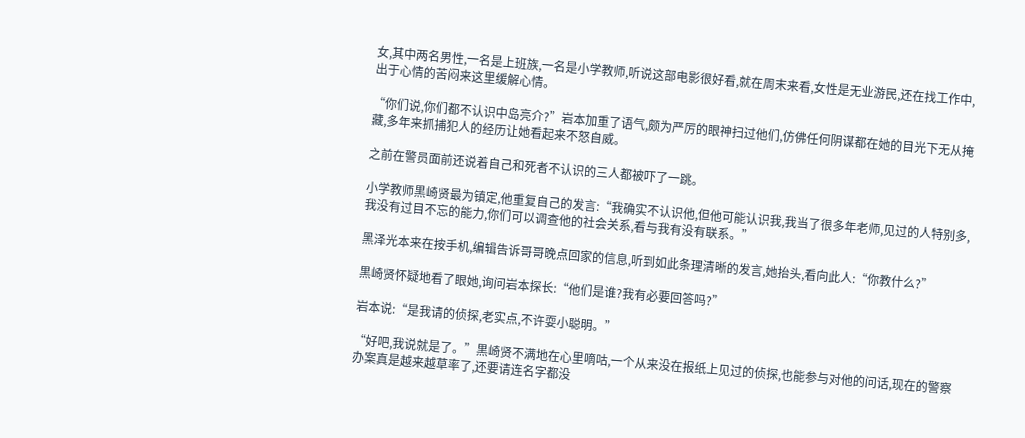女,其中两名男性,一名是上班族,一名是小学教师,听说这部电影很好看,就在周末来看,女性是无业游民,还在找工作中,出于心情的苦闷来这里缓解心情。

“你们说,你们都不认识中岛亮介?”岩本加重了语气,颇为严厉的眼神扫过他们,仿佛任何阴谋都在她的目光下无从掩藏,多年来抓捕犯人的经历让她看起来不怒自威。

之前在警员面前还说着自己和死者不认识的三人都被吓了一跳。

小学教师黒崎贤最为镇定,他重复自己的发言:“我确实不认识他,但他可能认识我,我当了很多年老师,见过的人特别多,我没有过目不忘的能力,你们可以调查他的社会关系,看与我有没有联系。”

黑泽光本来在按手机,编辑告诉哥哥晚点回家的信息,听到如此条理清晰的发言,她抬头,看向此人:“你教什么?”

黒崎贤怀疑地看了眼她,询问岩本探长:“他们是谁?我有必要回答吗?”

岩本说:“是我请的侦探,老实点,不许耍小聪明。”

“好吧,我说就是了。”黒崎贤不满地在心里嘀咕,一个从来没在报纸上见过的侦探,也能参与对他的问话,现在的警察办案真是越来越草率了,还要请连名字都没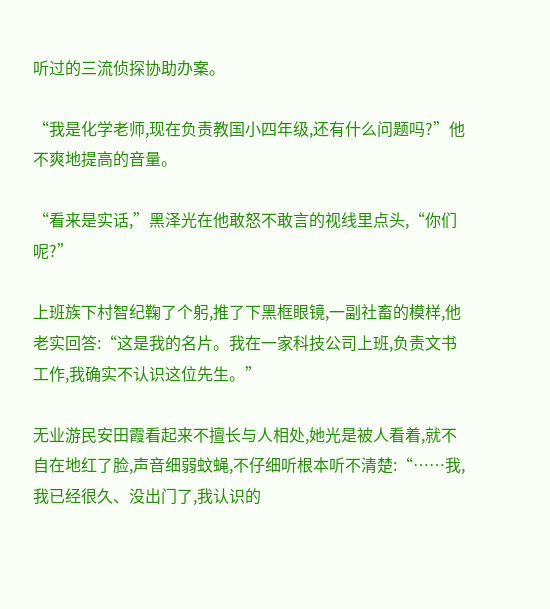听过的三流侦探协助办案。

“我是化学老师,现在负责教国小四年级,还有什么问题吗?”他不爽地提高的音量。

“看来是实话,”黑泽光在他敢怒不敢言的视线里点头,“你们呢?”

上班族下村智纪鞠了个躬,推了下黑框眼镜,一副社畜的模样,他老实回答:“这是我的名片。我在一家科技公司上班,负责文书工作,我确实不认识这位先生。”

无业游民安田霞看起来不擅长与人相处,她光是被人看着,就不自在地红了脸,声音细弱蚊蝇,不仔细听根本听不清楚:“……我,我已经很久、没出门了,我认识的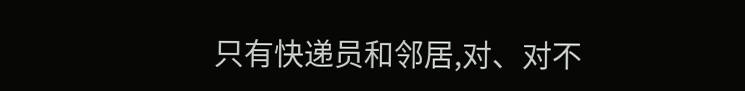只有快递员和邻居,对、对不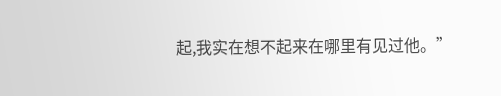起,我实在想不起来在哪里有见过他。”